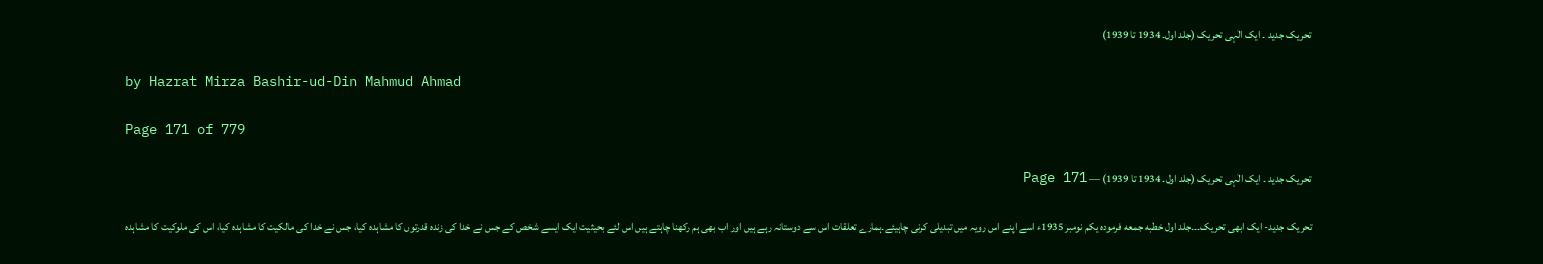تحریک جدید ۔ ایک الٰہی تحریک (جلد اول۔ 1934 تا 1939)

by Hazrat Mirza Bashir-ud-Din Mahmud Ahmad

Page 171 of 779

تحریک جدید ۔ ایک الٰہی تحریک (جلد اول۔ 1934 تا 1939) — Page 171

تحریک جدید- ایک ابھی تحریک۔۔۔جلد اول خطبه جمعه فرموده یکم نومبر 1935ء اسے اپنے اس رویہ میں تبدیلی کرنی چاہیئے۔ہمارے تعلقات اس سے دوستانہ رہے ہیں اور اب بھی ہم رکھنا چاہتے ہیں اس لئے بحیثیت ایک ایسے شخص کے جس نے خدا کی زندہ قدرتوں کا مشاہدہ کیا، جس نے خدا کی مالکیت کا مشاہدہ کیا، اس کی ملوکیت کا مشاہدہ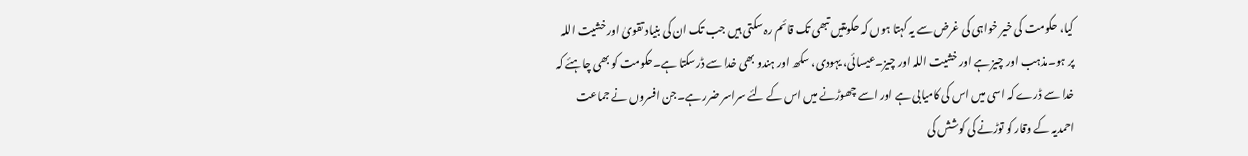کیا، حکومت کی خیر خواہی کی غرض سے یہ کہتا ہوں کہ حکومتیں تبھی تک قائم رہ سکتی ہیں جب تک ان کی بنیاد تقویٰ اور خشیت اللہ پر ہو۔مذہب اور چیز ہے اور خشیت اللہ اور چیز۔عیسائی، یہودی، سکھ اور ہندو بھی خدا سے ڈرسکتا ہے۔حکومت کو بھی چاہئے کہ خدا سے ڈرے کہ اسی میں اس کی کامیابی ہے اور اسے چھوڑنے میں اس کے لئے سراسر ضرر ہے۔جن افسروں نے جماعت احمدیہ کے وقار کو توڑنے کی کوشش کی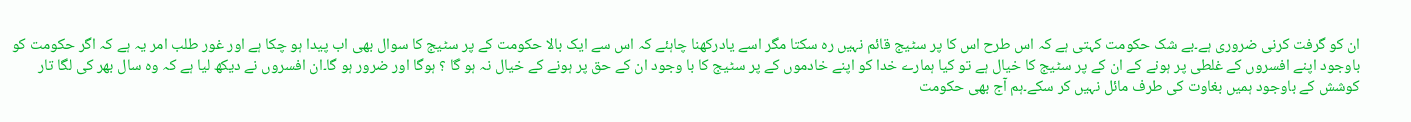ان کو گرفت کرنی ضروری ہے۔بے شک حکومت کہتی ہے کہ اس طرح اس کا پر سٹیج قائم نہیں رہ سکتا مگر اسے یادرکھنا چاہئے کہ اس سے ایک بالا حکومت کے پر سٹیج کا سوال بھی اب پیدا ہو چکا ہے اور غور طلب امر یہ ہے کہ اگر حکومت کو باوجود اپنے افسروں کے غلطی پر ہونے کے ان کے پر سٹیج کا خیال ہے تو کیا ہمارے خدا کو اپنے خادموں کے پر سٹیج کا با وجود ان کے حق پر ہونے کے خیال نہ ہو گا ؟ ہوگا اور ضرور ہو گا۔ان افسروں نے دیکھ لیا ہے کہ وہ سال بھر کی لگا تار کوشش کے باوجود ہمیں بغاوت کی طرف مائل نہیں کر سکے۔ہم آج بھی حکومت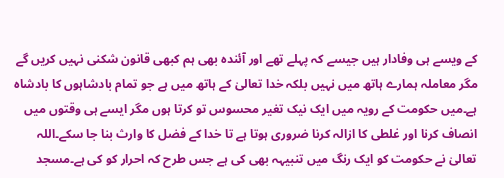کے ویسے ہی وفادار ہیں جیسے کہ پہلے تھے اور آئندہ بھی ہم کبھی قانون شکنی نہیں کریں گے مگر معاملہ ہمارے ہاتھ میں نہیں بلکہ خدا تعالیٰ کے ہاتھ میں ہے جو تمام بادشاہوں کا بادشاہ ہے۔میں حکومت کے رویہ میں ایک نیک تغیر محسوس تو کرتا ہوں مگر ایسے ہی وقتوں میں انصاف کرنا اور غلطی کا ازالہ کرنا ضروری ہوتا ہے تا خدا کے فضل کا وارث بنا جا سکے۔اللہ تعالیٰ نے حکومت کو ایک رنگ میں تنبیہہ بھی کی ہے جس طرح کہ احرار کو کی ہے۔مسجد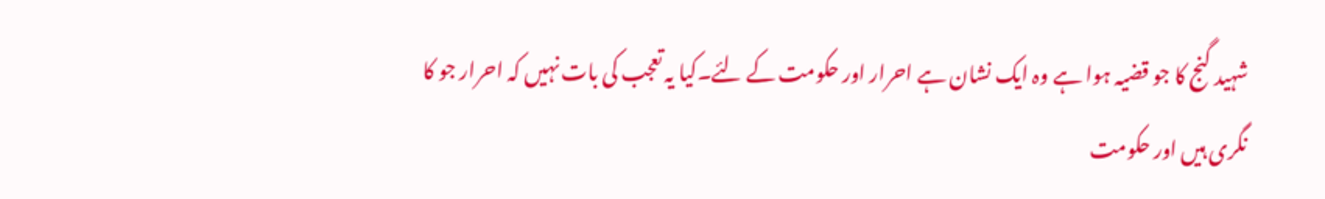شہید گنج کا جو قضیہ ہوا ہے وہ ایک نشان ہے احرار اور حکومت کے لئے۔کیا یہ تعجب کی بات نہیں کہ احرار جو کا نگری ہیں اور حکومت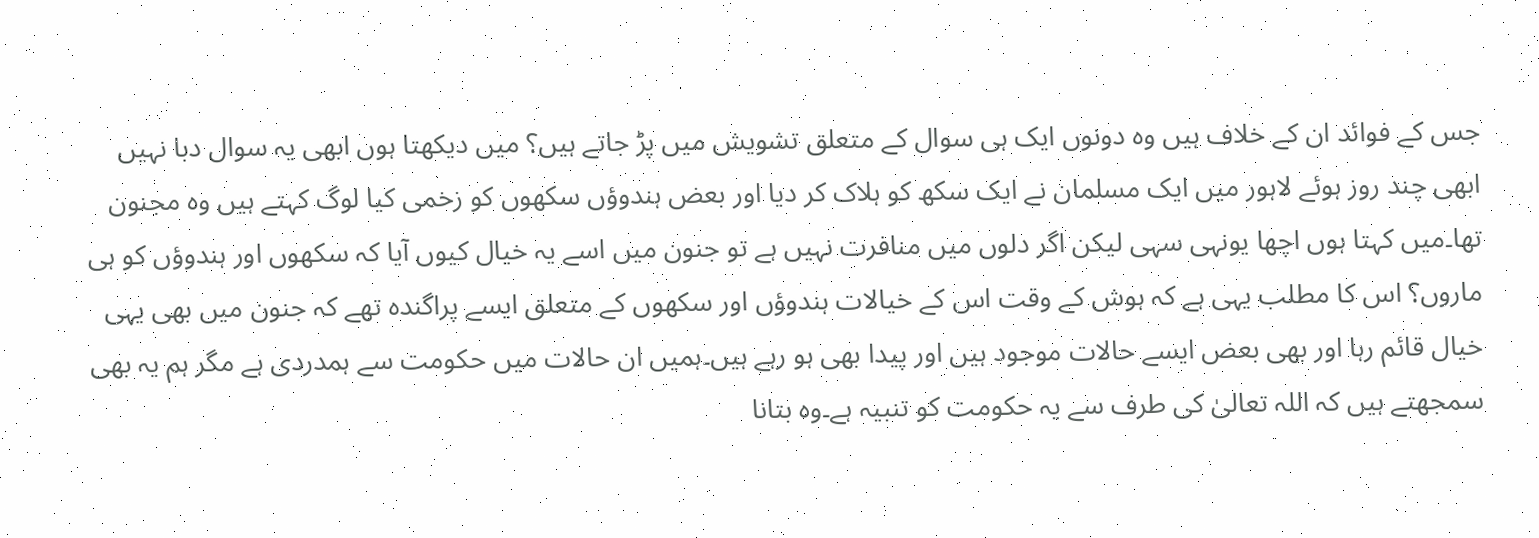جس کے فوائد ان کے خلاف ہیں وہ دونوں ایک ہی سوال کے متعلق تشویش میں پڑ جاتے ہیں؟ میں دیکھتا ہوں ابھی یہ سوال دبا نہیں ابھی چند روز ہوئے لاہور میں ایک مسلمان نے ایک سکھ کو ہلاک کر دیا اور بعض ہندوؤں سکھوں کو زخمی کیا لوگ کہتے ہیں وہ مجنون تھا۔میں کہتا ہوں اچھا یونہی سہی لیکن اگر دلوں میں منافرت نہیں ہے تو جنون میں اسے یہ خیال کیوں آیا کہ سکھوں اور ہندوؤں کو ہی ماروں؟ اس کا مطلب یہی ہے کہ ہوش کے وقت اس کے خیالات ہندوؤں اور سکھوں کے متعلق ایسے پراگندہ تھے کہ جنون میں بھی یہی خیال قائم رہا اور بھی بعض ایسے حالات موجود ہیں اور پیدا بھی ہو رہے ہیں۔ہمیں ان حالات میں حکومت سے ہمدردی ہے مگر ہم یہ بھی سمجھتے ہیں کہ اللہ تعالیٰ کی طرف سے یہ حکومت کو تنبیہ ہے۔وہ بتانا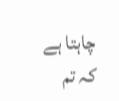چاہتا ہے کہ تم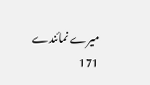میرے نمائندے 171